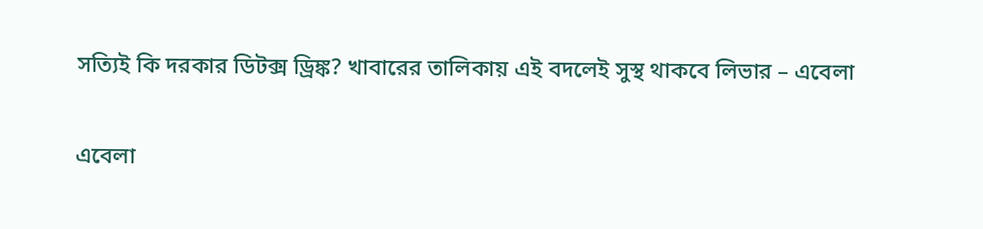সত্যিই কি দরকার ডিটক্স ড্রিঙ্ক? খাবারের তালিকায় এই বদলেই সুস্থ থাকবে লিভার – এবেলা

এবেলা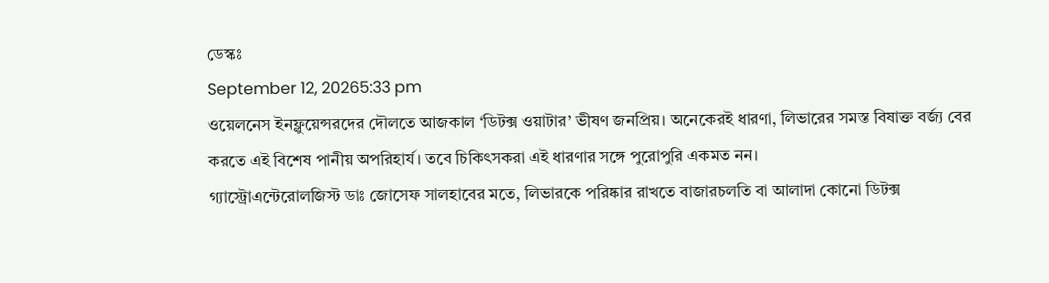ডেস্কঃ
September 12, 20265:33 pm
ওয়েলনেস ইনফ্লুয়েন্সরদের দৌলতে আজকাল ‘ডিটক্স ওয়াটার’ ভীষণ জনপ্রিয়। অনেকেরই ধারণা, লিভারের সমস্ত বিষাক্ত বর্জ্য বের করতে এই বিশেষ পানীয় অপরিহার্য। তবে চিকিৎসকরা এই ধারণার সঙ্গে পুরোপুরি একমত নন।
গ্যাস্ট্রোএন্টেরোলজিস্ট ডাঃ জোসেফ সালহাবের মতে, লিভারকে পরিষ্কার রাখতে বাজারচলতি বা আলাদা কোনো ডিটক্স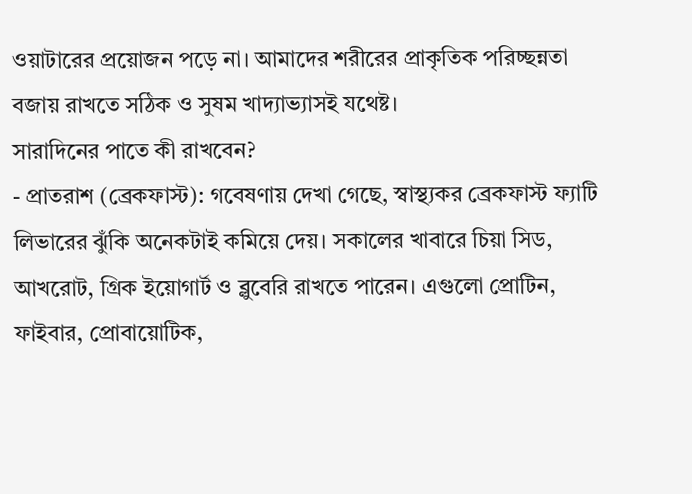ওয়াটারের প্রয়োজন পড়ে না। আমাদের শরীরের প্রাকৃতিক পরিচ্ছন্নতা বজায় রাখতে সঠিক ও সুষম খাদ্যাভ্যাসই যথেষ্ট।
সারাদিনের পাতে কী রাখবেন?
- প্রাতরাশ (ব্রেকফাস্ট): গবেষণায় দেখা গেছে, স্বাস্থ্যকর ব্রেকফাস্ট ফ্যাটি লিভারের ঝুঁকি অনেকটাই কমিয়ে দেয়। সকালের খাবারে চিয়া সিড, আখরোট, গ্রিক ইয়োগার্ট ও ব্লুবেরি রাখতে পারেন। এগুলো প্রোটিন, ফাইবার, প্রোবায়োটিক,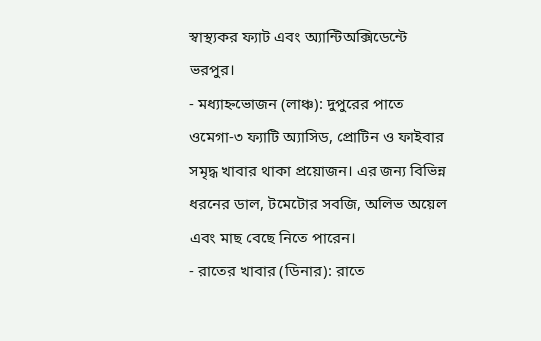স্বাস্থ্যকর ফ্যাট এবং অ্যান্টিঅক্সিডেন্টে ভরপুর।
- মধ্যাহ্নভোজন (লাঞ্চ): দুপুরের পাতে ওমেগা-৩ ফ্যাটি অ্যাসিড, প্রোটিন ও ফাইবার সমৃদ্ধ খাবার থাকা প্রয়োজন। এর জন্য বিভিন্ন ধরনের ডাল, টমেটোর সবজি, অলিভ অয়েল এবং মাছ বেছে নিতে পারেন।
- রাতের খাবার (ডিনার): রাতে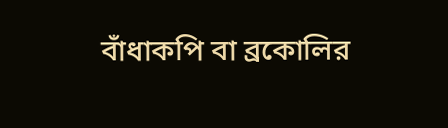বাঁধাকপি বা ব্রকোলির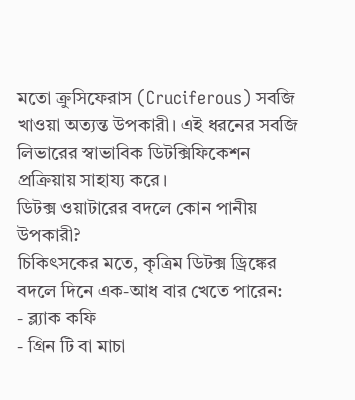মতো ক্রুসিফেরাস (Cruciferous) সবজি খাওয়া অত্যন্ত উপকারী। এই ধরনের সবজি লিভারের স্বাভাবিক ডিটক্সিফিকেশন প্রক্রিয়ায় সাহায্য করে।
ডিটক্স ওয়াটারের বদলে কোন পানীয় উপকারী?
চিকিৎসকের মতে, কৃত্রিম ডিটক্স ড্রিঙ্কের বদলে দিনে এক-আধ বার খেতে পারেন:
- ব্ল্যাক কফি
- গ্রিন টি বা মাচা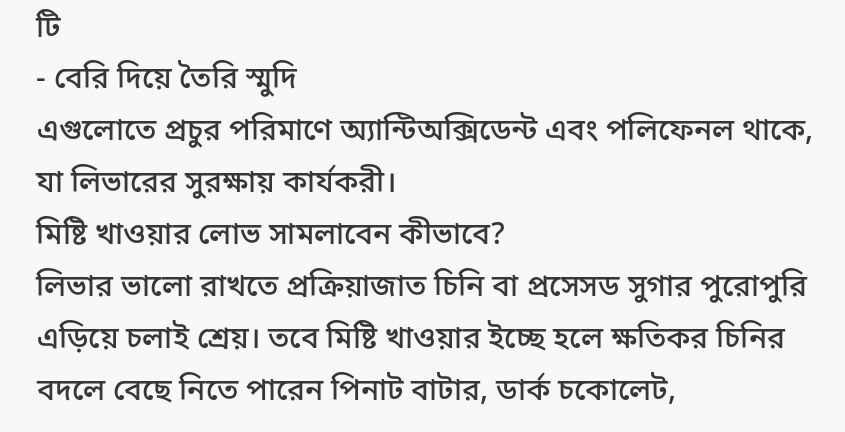টি
- বেরি দিয়ে তৈরি স্মুদি
এগুলোতে প্রচুর পরিমাণে অ্যান্টিঅক্সিডেন্ট এবং পলিফেনল থাকে, যা লিভারের সুরক্ষায় কার্যকরী।
মিষ্টি খাওয়ার লোভ সামলাবেন কীভাবে?
লিভার ভালো রাখতে প্রক্রিয়াজাত চিনি বা প্রসেসড সুগার পুরোপুরি এড়িয়ে চলাই শ্রেয়। তবে মিষ্টি খাওয়ার ইচ্ছে হলে ক্ষতিকর চিনির বদলে বেছে নিতে পারেন পিনাট বাটার, ডার্ক চকোলেট,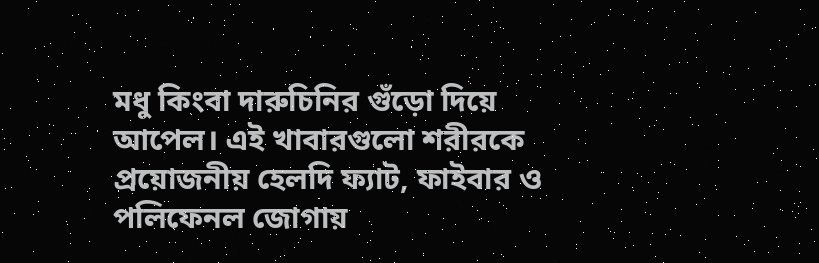মধু কিংবা দারুচিনির গুঁড়ো দিয়ে আপেল। এই খাবারগুলো শরীরকে প্রয়োজনীয় হেলদি ফ্যাট, ফাইবার ও পলিফেনল জোগায়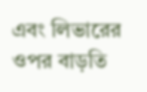এবং লিভারের ওপর বাড়তি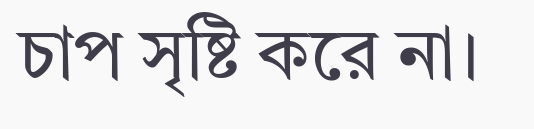চাপ সৃষ্টি করে না।